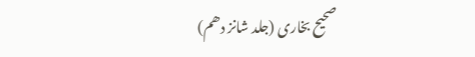صحیح بخاری (جلد شانز دھم)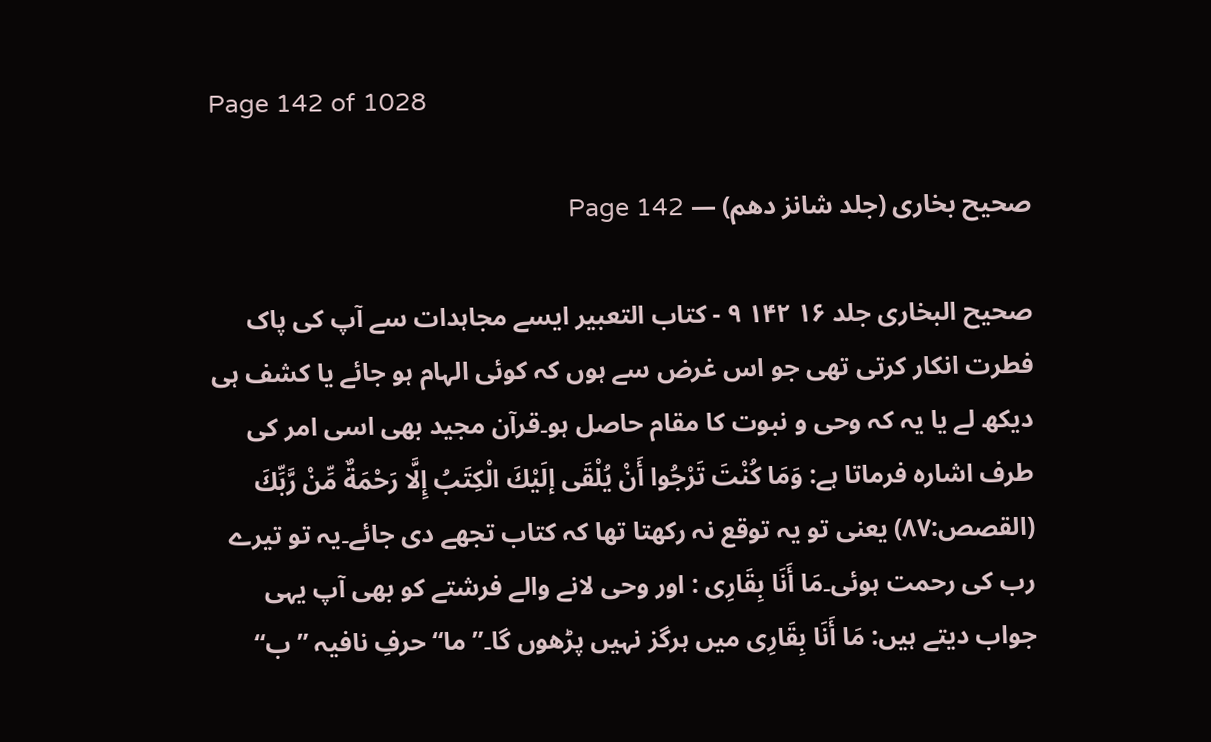Page 142 of 1028

صحیح بخاری (جلد شانز دھم) — Page 142

صحیح البخاری جلد ۱۶ ۱۴۲ ۹ - كتاب التعبير ایسے مجاہدات سے آپ کی پاک فطرت انکار کرتی تھی جو اس غرض سے ہوں کہ کوئی الہام ہو جائے یا کشف ہی دیکھ لے یا یہ کہ وحی و نبوت کا مقام حاصل ہو۔قرآن مجید بھی اسی امر کی طرف اشارہ فرماتا ہے: وَمَا كُنْتَ تَرْجُوا أَنْ يُلْقَى إلَيْكَ الْكِتَبُ إِلَّا رَحْمَةٌ مِّنْ رَّبِّكَ (القصص:۸۷) یعنی تو یہ توقع نہ رکھتا تھا کہ کتاب تجھے دی جائے۔یہ تو تیرے رب کی رحمت ہوئی۔مَا أَنَا بِقَارِی : اور وحی لانے والے فرشتے کو بھی آپ یہی جواب دیتے ہیں: مَا أَنَا بِقَارِی میں ہرگز نہیں پڑھوں گا۔”ما“ حرفِ نافیہ ”ب“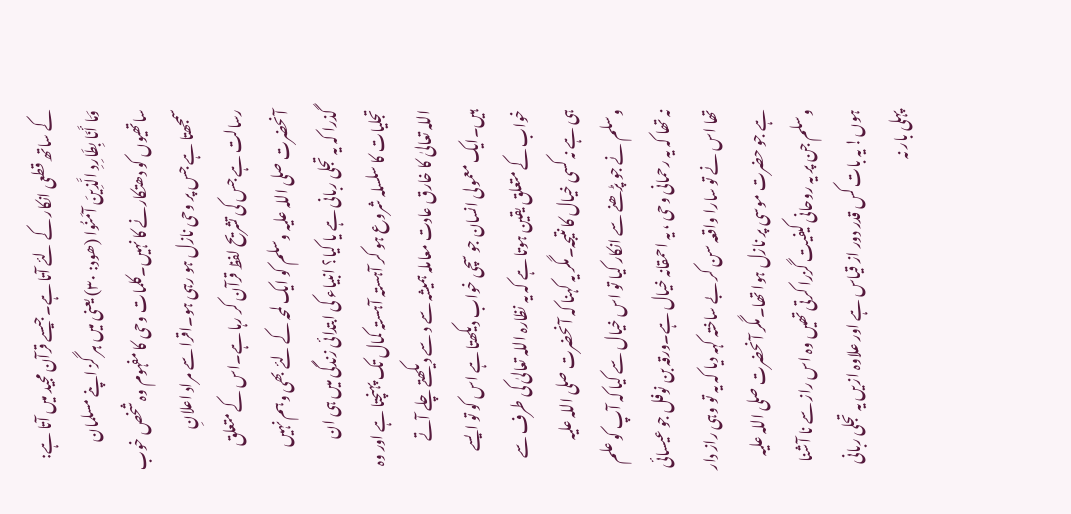کے ساتھ قطعی انکار کے لئے آتا ہے۔جیسے قرآن مجید میں آتا ہے: وَمَا أَنَا بِطَارِدِ الَّذِينَ آمَنُوا (ھود: ۳۰) یعنی میں ہر گز اپنے مسلمان ساتھیوں کو دھتکارنے کا نہیں۔کلمات وحی کا مفہوم وہ شخص خوب سمجھتا ہے جس پر وحی نازل ہو رہی ہو۔اقرا سے مراد اعلانِ رسالت ہے جس کی تشریح لفظ قرآن کر رہا ہے۔اس کے متعلق آنحضرت صلی اللہ علیہ وسلم کو ایک لمحہ کے لئے بھی وہم نہیں گذرا کہ یہ تجلی ربانی ہے یا کیا؟ انبیاء کی ابتدائی زندگی میں ہی ان تجلیات کا سلسلہ شروع ہو کر آہستہ آہستہ کمال تک پہنچتا ہے اور وہ اللہ تعالیٰ کا خارق عادت معاملہ ہمیشہ سے د سے دیکھتے چلے آتے ہیں۔ایک معمولی انسان جو سچی خواب دیکھتا ہے اس کو تو ایسے خواب کے متعلق یقین ہوتا ہے کہ یہ نظارہ اللہ تعالیٰ کی طرف سے ہی ہے نہ کسی خیال کا نتیجہ۔مگر یہ کہنا کہ آنحضرت صلی اللہ علیہ وسلم نے جو پڑھنے سے انکار کیا تو اس خیال سے کیا کہ آپ کو علم نہ تھا کہ یہ رحمانی وحی ، یہ احمقانہ خیال ہے۔ورقہ بن نوفل جو عیسائی تھا اس نے تو سارا واقعہ سن کر بے ساختہ کہہ دیا کہ یہ تو وہی راز دار ہے جو حضرت موسی پر نازل ہوا تھا۔مگر آنحضرت صلی اللہ علیہ وسلم جن پر یہ روحانی کیفیت گزرا کرتی تھیں وہ اس راز سے نا آشنا ہوں! یہ بات کس قدر دور از قیاس ہے اور علاوہ ازیں یہ تجلی ربانی پہلی بار نہ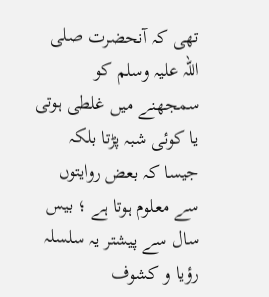تھی کہ آنحضرت صلی اللہ علیہ وسلم کو سمجھنے میں غلطی ہوتی یا کوئی شبہ پڑتا بلکہ جیسا کہ بعض روایتوں سے معلوم ہوتا ہے ؛ بیس سال سے پیشتر یہ سلسلہ رؤیا و کشوف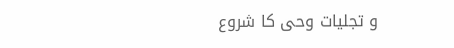و تجلیات وحی کا شروع